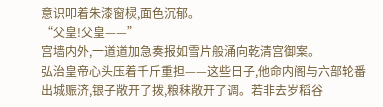意识叩着朱漆窗棂,面色沉郁。
“父皇!父皇——”
宫墙内外,一道道加急奏报如雪片般涌向乾清宫御案。
弘治皇帝心头压着千斤重担——这些日子,他命内阁与六部轮番出城赈济,银子敞开了拨,粮秣敞开了调。若非去岁稻谷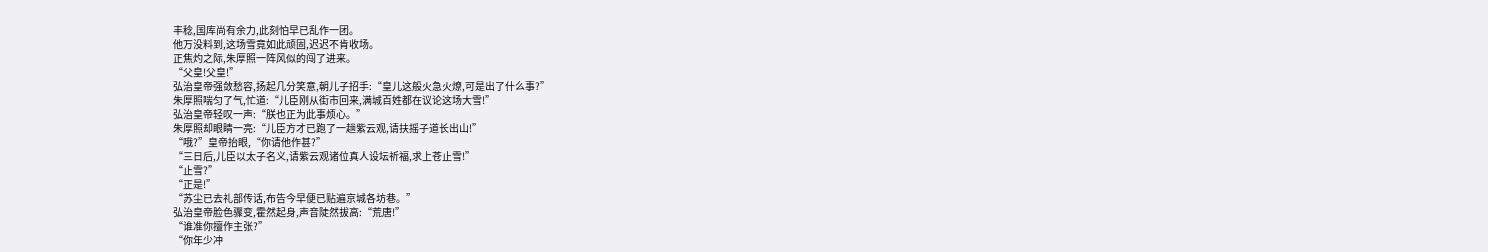丰稔,国库尚有余力,此刻怕早已乱作一团。
他万没料到,这场雪竟如此顽固,迟迟不肯收场。
正焦灼之际,朱厚照一阵风似的闯了进来。
“父皇!父皇!”
弘治皇帝强敛愁容,扬起几分笑意,朝儿子招手:“皇儿这般火急火燎,可是出了什么事?”
朱厚照喘匀了气,忙道:“儿臣刚从街市回来,满城百姓都在议论这场大雪!”
弘治皇帝轻叹一声:“朕也正为此事烦心。”
朱厚照却眼睛一亮:“儿臣方才已跑了一趟紫云观,请扶摇子道长出山!”
“哦?”皇帝抬眼,“你请他作甚?”
“三日后,儿臣以太子名义,请紫云观诸位真人设坛祈福,求上苍止雪!”
“止雪?”
“正是!”
“苏尘已去礼部传话,布告今早便已贴遍京城各坊巷。”
弘治皇帝脸色骤变,霍然起身,声音陡然拔高:“荒唐!”
“谁准你擅作主张?”
“你年少冲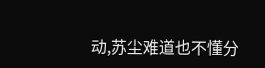动,苏尘难道也不懂分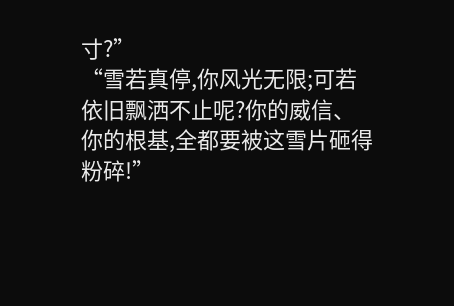寸?”
“雪若真停,你风光无限;可若依旧飘洒不止呢?你的威信、你的根基,全都要被这雪片砸得粉碎!”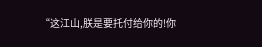“这江山,朕是要托付给你的!你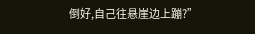倒好,自己往悬崖边上蹦?”